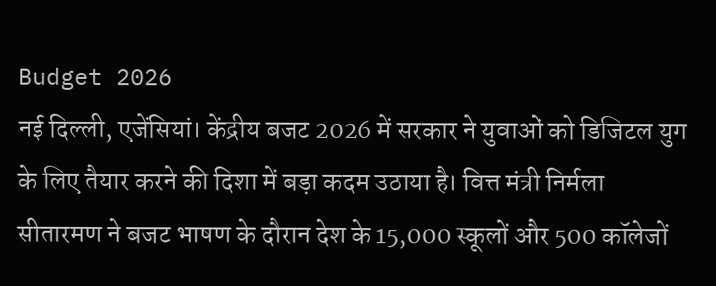Budget 2026
नई दिल्ली, एजेंसियां। केंद्रीय बजट 2026 में सरकार ने युवाओं को डिजिटल युग के लिए तैयार करने की दिशा में बड़ा कदम उठाया है। वित्त मंत्री निर्मला सीतारमण ने बजट भाषण के दौरान देश के 15,000 स्कूलों और 500 कॉलेजों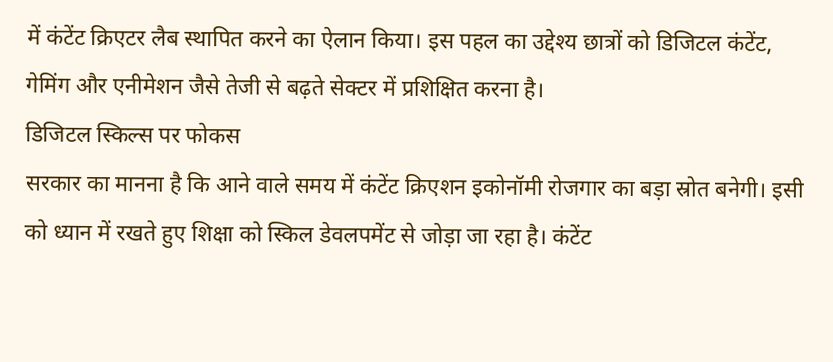में कंटेंट क्रिएटर लैब स्थापित करने का ऐलान किया। इस पहल का उद्देश्य छात्रों को डिजिटल कंटेंट, गेमिंग और एनीमेशन जैसे तेजी से बढ़ते सेक्टर में प्रशिक्षित करना है।
डिजिटल स्किल्स पर फोकस
सरकार का मानना है कि आने वाले समय में कंटेंट क्रिएशन इकोनॉमी रोजगार का बड़ा स्रोत बनेगी। इसी को ध्यान में रखते हुए शिक्षा को स्किल डेवलपमेंट से जोड़ा जा रहा है। कंटेंट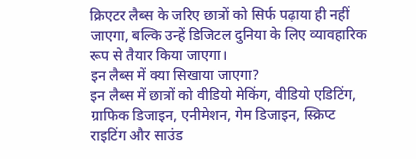क्रिएटर लैब्स के जरिए छात्रों को सिर्फ पढ़ाया ही नहीं जाएगा, बल्कि उन्हें डिजिटल दुनिया के लिए व्यावहारिक रूप से तैयार किया जाएगा।
इन लैब्स में क्या सिखाया जाएगा?
इन लैब्स में छात्रों को वीडियो मेकिंग, वीडियो एडिटिंग, ग्राफिक डिजाइन, एनीमेशन, गेम डिजाइन, स्क्रिप्ट राइटिंग और साउंड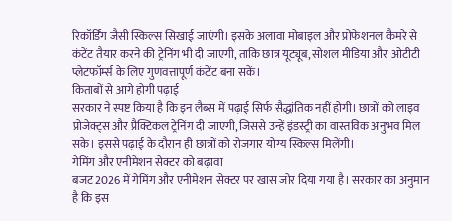रिकॉर्डिंग जैसी स्किल्स सिखाई जाएंगी। इसके अलावा मोबाइल और प्रोफेशनल कैमरे से कंटेंट तैयार करने की ट्रेनिंग भी दी जाएगी, ताकि छात्र यूट्यूब, सोशल मीडिया और ओटीटी प्लेटफॉर्म्स के लिए गुणवत्तापूर्ण कंटेंट बना सकें।
किताबों से आगे होगी पढ़ाई
सरकार ने स्पष्ट किया है कि इन लैब्स में पढ़ाई सिर्फ सैद्धांतिक नहीं होगी। छात्रों को लाइव प्रोजेक्ट्स और प्रैक्टिकल ट्रेनिंग दी जाएगी, जिससे उन्हें इंडस्ट्री का वास्तविक अनुभव मिल सके। इससे पढ़ाई के दौरान ही छात्रों को रोजगार योग्य स्किल्स मिलेंगी।
गेमिंग और एनीमेशन सेक्टर को बढ़ावा
बजट 2026 में गेमिंग और एनीमेशन सेक्टर पर खास जोर दिया गया है। सरकार का अनुमान है कि इस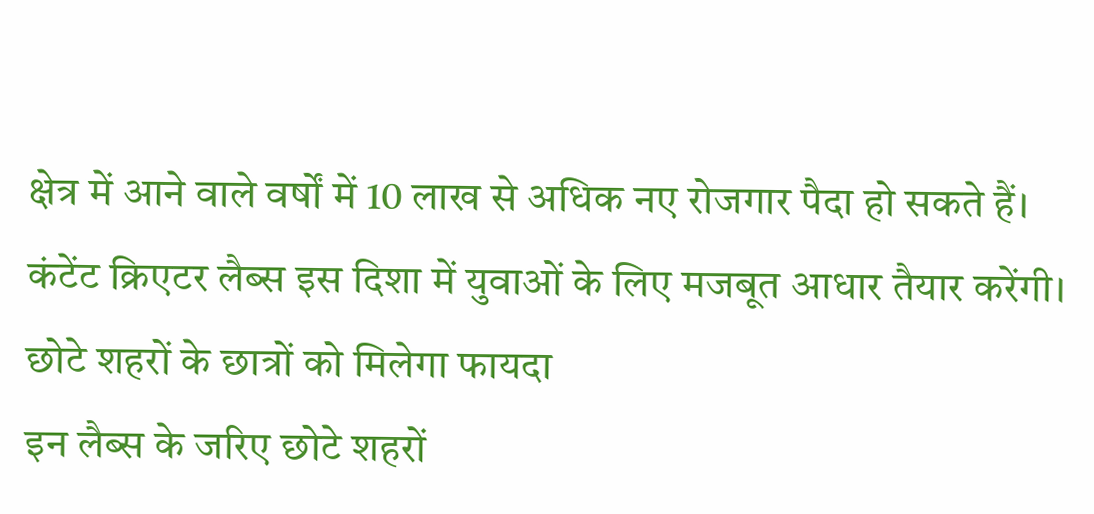क्षेत्र में आने वाले वर्षों में 10 लाख से अधिक नए रोजगार पैदा हो सकते हैं। कंटेंट क्रिएटर लैब्स इस दिशा में युवाओं के लिए मजबूत आधार तैयार करेंगी।
छोटे शहरों के छात्रों को मिलेगा फायदा
इन लैब्स के जरिए छोटे शहरों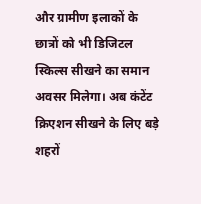और ग्रामीण इलाकों के छात्रों को भी डिजिटल स्किल्स सीखने का समान अवसर मिलेगा। अब कंटेंट क्रिएशन सीखने के लिए बड़े शहरों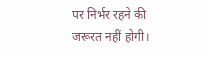पर निर्भर रहने की जरूरत नहीं होगी।